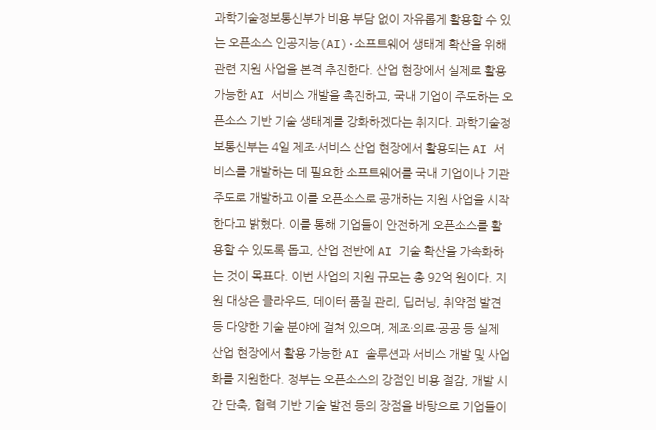과학기술정보통신부가 비용 부담 없이 자유롭게 활용할 수 있는 오픈소스 인공지능(AI)·소프트웨어 생태계 확산을 위해 관련 지원 사업을 본격 추진한다. 산업 현장에서 실제로 활용 가능한 AI 서비스 개발을 촉진하고, 국내 기업이 주도하는 오픈소스 기반 기술 생태계를 강화하겠다는 취지다. 과학기술정보통신부는 4일 제조·서비스 산업 현장에서 활용되는 AI 서비스를 개발하는 데 필요한 소프트웨어를 국내 기업이나 기관 주도로 개발하고 이를 오픈소스로 공개하는 지원 사업을 시작한다고 밝혔다. 이를 통해 기업들이 안전하게 오픈소스를 활용할 수 있도록 돕고, 산업 전반에 AI 기술 확산을 가속화하는 것이 목표다. 이번 사업의 지원 규모는 총 92억 원이다. 지원 대상은 클라우드, 데이터 품질 관리, 딥러닝, 취약점 발견 등 다양한 기술 분야에 걸쳐 있으며, 제조·의료·공공 등 실제 산업 현장에서 활용 가능한 AI 솔루션과 서비스 개발 및 사업화를 지원한다. 정부는 오픈소스의 강점인 비용 절감, 개발 시간 단축, 협력 기반 기술 발전 등의 장점을 바탕으로 기업들이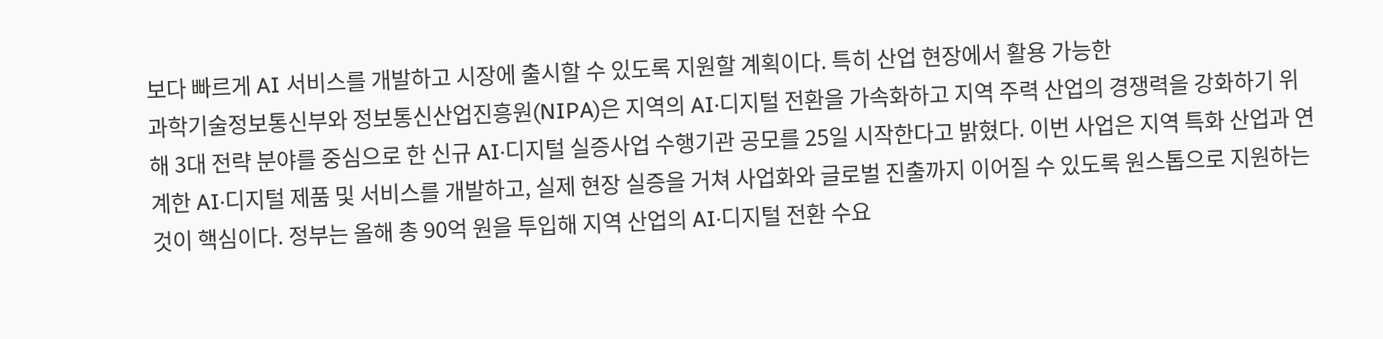보다 빠르게 AI 서비스를 개발하고 시장에 출시할 수 있도록 지원할 계획이다. 특히 산업 현장에서 활용 가능한
과학기술정보통신부와 정보통신산업진흥원(NIPA)은 지역의 AI·디지털 전환을 가속화하고 지역 주력 산업의 경쟁력을 강화하기 위해 3대 전략 분야를 중심으로 한 신규 AI·디지털 실증사업 수행기관 공모를 25일 시작한다고 밝혔다. 이번 사업은 지역 특화 산업과 연계한 AI·디지털 제품 및 서비스를 개발하고, 실제 현장 실증을 거쳐 사업화와 글로벌 진출까지 이어질 수 있도록 원스톱으로 지원하는 것이 핵심이다. 정부는 올해 총 90억 원을 투입해 지역 산업의 AI·디지털 전환 수요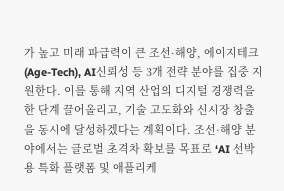가 높고 미래 파급력이 큰 조선·해양, 에이지테크(Age-Tech), AI신뢰성 등 3개 전략 분야를 집중 지원한다. 이를 통해 지역 산업의 디지털 경쟁력을 한 단계 끌어올리고, 기술 고도화와 신시장 창출을 동시에 달성하겠다는 계획이다. 조선·해양 분야에서는 글로벌 초격차 확보를 목표로 ‘AI 선박용 특화 플랫폼 및 애플리케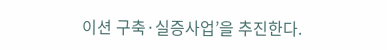이션 구축·실증사업’을 추진한다.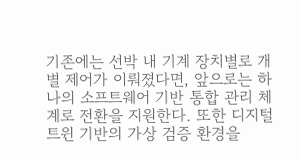기존에는 선박 내 기계 장치별로 개별 제어가 이뤄졌다면, 앞으로는 하나의 소프트웨어 기반 통합 관리 체계로 전환을 지원한다. 또한 디지털 트윈 기반의 가상 검증 환경을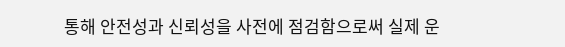통해 안전성과 신뢰성을 사전에 점검함으로써 실제 운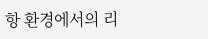항 환경에서의 리